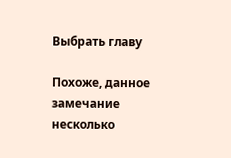Выбрать главу

Похоже, данное замечание несколько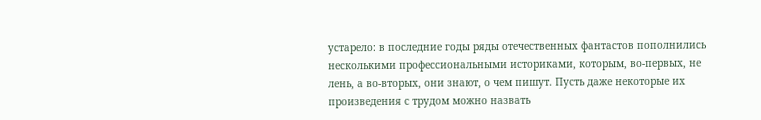устарело: в последние годы ряды отечественных фантастов пополнились несколькими профессиональными историками, которым, во-первых, не лень, а во-вторых, они знают, о чем пишут. Пусть даже некоторые их произведения с трудом можно назвать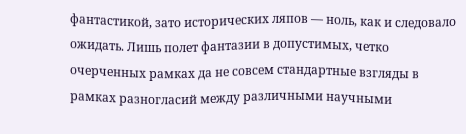фантастикой, зато исторических ляпов — ноль, как и следовало ожидать. Лишь полет фантазии в допустимых, четко очерченных рамках да не совсем стандартные взгляды в рамках разногласий между различными научными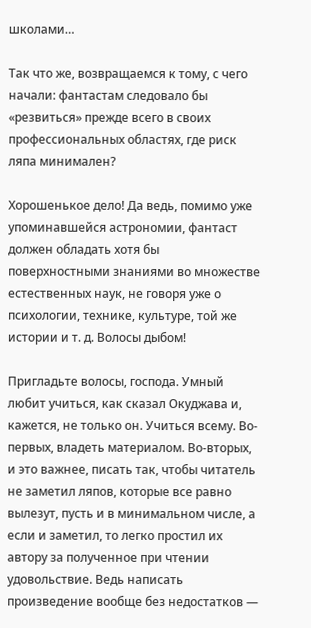школами…

Так что же, возвращаемся к тому, с чего начали: фантастам следовало бы «резвиться» прежде всего в своих профессиональных областях, где риск ляпа минимален?

Хорошенькое дело! Да ведь, помимо уже упоминавшейся астрономии, фантаст должен обладать хотя бы поверхностными знаниями во множестве естественных наук, не говоря уже о психологии, технике, культуре, той же истории и т. д. Волосы дыбом!

Пригладьте волосы, господа. Умный любит учиться, как сказал Окуджава и, кажется, не только он. Учиться всему. Во-первых, владеть материалом. Во-вторых, и это важнее, писать так, чтобы читатель не заметил ляпов, которые все равно вылезут, пусть и в минимальном числе, а если и заметил, то легко простил их автору за полученное при чтении удовольствие. Ведь написать произведение вообще без недостатков —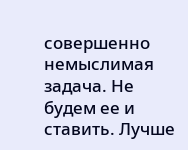совершенно немыслимая задача. Не будем ее и ставить. Лучше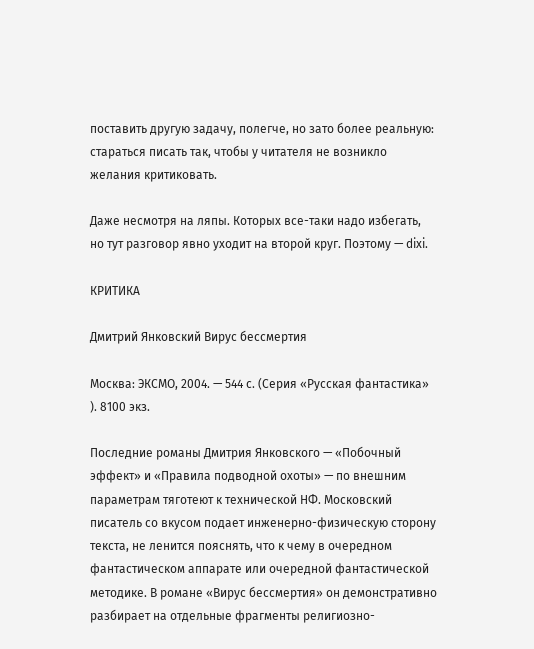поставить другую задачу, полегче, но зато более реальную: стараться писать так, чтобы у читателя не возникло желания критиковать.

Даже несмотря на ляпы. Которых все-таки надо избегать, но тут разговор явно уходит на второй круг. Поэтому — dixi.

КРИТИКА

Дмитрий Янковский Вирус бессмертия

Москва: ЭКСМО, 2004. — 544 с. (Серия «Русская фантастика» ). 8100 экз.

Последние романы Дмитрия Янковского — «Побочный эффект» и «Правила подводной охоты» — по внешним параметрам тяготеют к технической НФ. Московский писатель со вкусом подает инженерно-физическую сторону текста, не ленится пояснять, что к чему в очередном фантастическом аппарате или очередной фантастической методике. В романе «Вирус бессмертия» он демонстративно разбирает на отдельные фрагменты религиозно-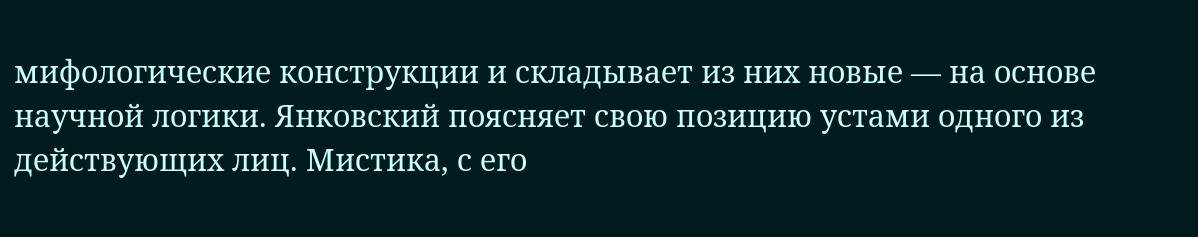мифологические конструкции и складывает из них новые — на основе научной логики. Янковский поясняет свою позицию устами одного из действующих лиц. Мистика, с его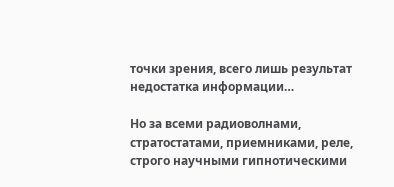точки зрения, всего лишь результат недостатка информации…

Но за всеми радиоволнами, стратостатами, приемниками, реле, строго научными гипнотическими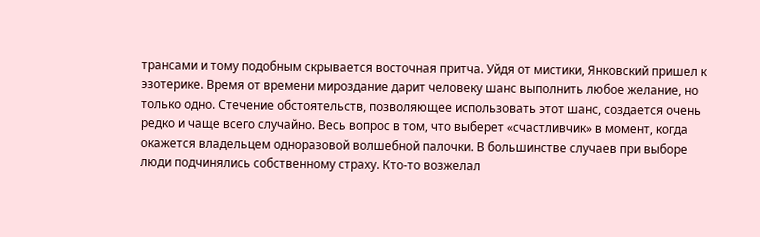трансами и тому подобным скрывается восточная притча. Уйдя от мистики, Янковский пришел к эзотерике. Время от времени мироздание дарит человеку шанс выполнить любое желание, но только одно. Стечение обстоятельств, позволяющее использовать этот шанс, создается очень редко и чаще всего случайно. Весь вопрос в том, что выберет «счастливчик» в момент, когда окажется владельцем одноразовой волшебной палочки. В большинстве случаев при выборе люди подчинялись собственному страху. Кто-то возжелал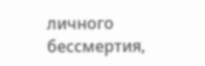личного бессмертия,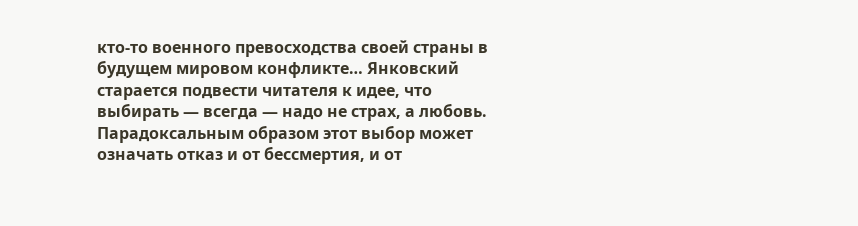кто-то военного превосходства своей страны в будущем мировом конфликте… Янковский старается подвести читателя к идее, что выбирать — всегда — надо не страх, а любовь. Парадоксальным образом этот выбор может означать отказ и от бессмертия, и от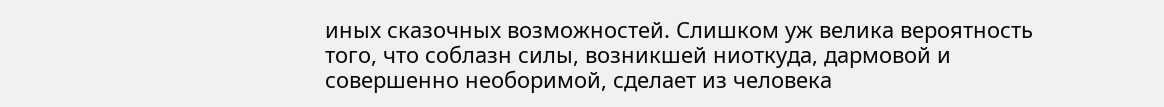иных сказочных возможностей. Слишком уж велика вероятность того, что соблазн силы, возникшей ниоткуда, дармовой и совершенно необоримой, сделает из человека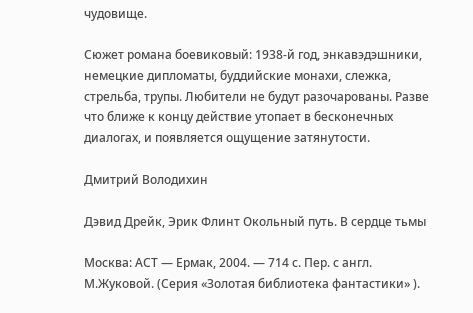чудовище.

Сюжет романа боевиковый: 1938-й год, энкавэдэшники, немецкие дипломаты, буддийские монахи, слежка, стрельба, трупы. Любители не будут разочарованы. Разве что ближе к концу действие утопает в бесконечных диалогах, и появляется ощущение затянутости.

Дмитрий Володихин

Дэвид Дрейк, Эрик Флинт Окольный путь. В сердце тьмы

Москва: АСТ — Ермак, 2004. — 714 с. Пер. с англ. М.Жуковой. (Серия «Золотая библиотека фантастики» ).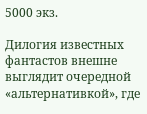5000 экз.

Дилогия известных фантастов внешне выглядит очередной «альтернативкой», где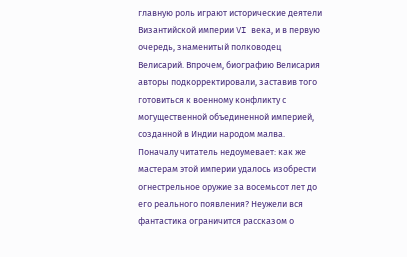главную роль играют исторические деятели Византийской империи VI века, и в первую очередь, знаменитый полководец Велисарий. Впрочем, биографию Велисария авторы подкорректировали, заставив того готовиться к военному конфликту с могущественной объединенной империей, созданной в Индии народом малва. Поначалу читатель недоумевает: как же мастерам этой империи удалось изобрести огнестрельное оружие за восемьсот лет до его реального появления? Неужели вся фантастика ограничится рассказом о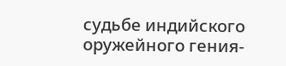судьбе индийского оружейного гения-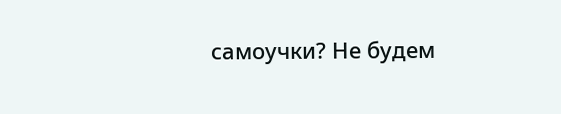самоучки? Не будем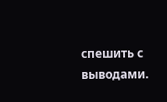спешить с выводами.